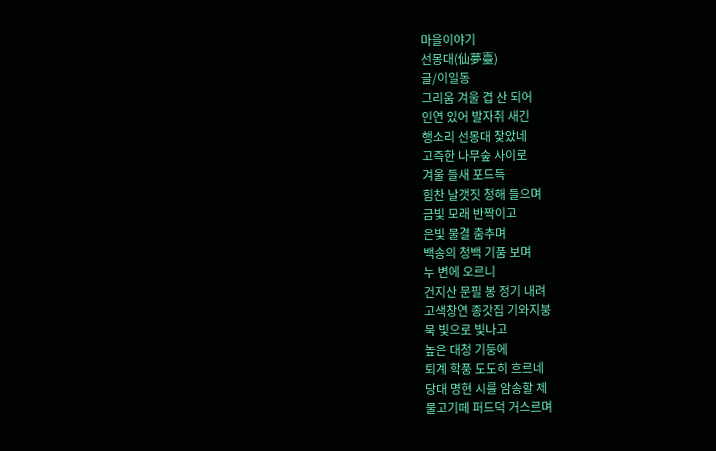마을이야기
선몽대(仙夢臺)
글/이일동
그리움 겨울 겹 산 되어
인연 있어 발자취 새긴
행소리 선몽대 찿았네
고즉한 나무숲 사이로
겨울 들새 포드득
힘찬 날갯짓 청해 들으며
금빛 모래 반짝이고
은빛 물결 춤추며
백송의 청백 기품 보며
누 변에 오르니
건지산 문필 봉 정기 내려
고색창연 종갓집 기와지붕
묵 빛으로 빛나고
높은 대청 기둥에
퇴계 학풍 도도히 흐르네
당대 명현 시를 암송할 제
물고기떼 퍼드덕 거스르며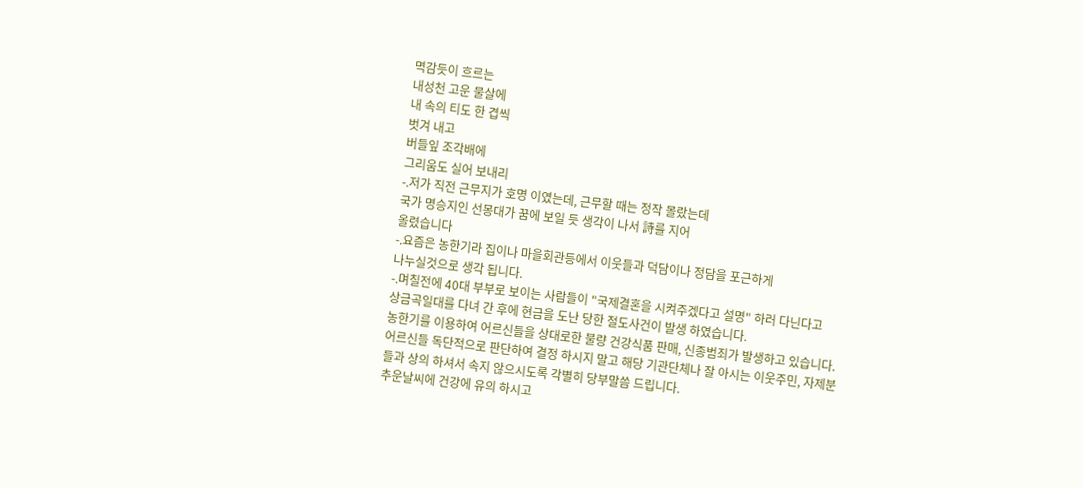멱감듯이 흐르는
내성천 고운 물살에
내 속의 티도 한 겹씩
벗겨 내고
버들잎 조각배에
그리움도 실어 보내리
-.저가 직전 근무지가 호명 이였는데, 근무할 때는 정작 몰랐는데
국가 명승지인 선몽대가 꿈에 보일 듯 생각이 나서 詩를 지어
올렸습니다
-.요즘은 농한기라 집이나 마을회관등에서 이웃들과 덕담이나 정담을 포근하게
나누실것으로 생각 됩니다.
-.며칠전에 40대 부부로 보이는 사람들이 "국제결혼을 시켜주겠다고 설명" 하러 다닌다고
상금곡일대를 다녀 간 후에 현금을 도난 당한 절도사건이 발생 하였습니다.
농한기를 이용하여 어르신들을 상대로한 불량 건강식품 판매, 신종범죄가 발생하고 있습니다.
어르신들 독단적으로 판단하여 결정 하시지 말고 해당 기관단체나 잘 아시는 이웃주민, 자제분
들과 상의 하셔서 속지 않으시도록 각별히 당부말씀 드립니다.
추운날씨에 건강에 유의 하시고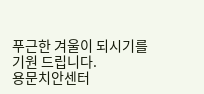푸근한 겨울이 되시기를 기원 드립니다.
용문치안센터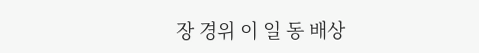장 경위 이 일 동 배상